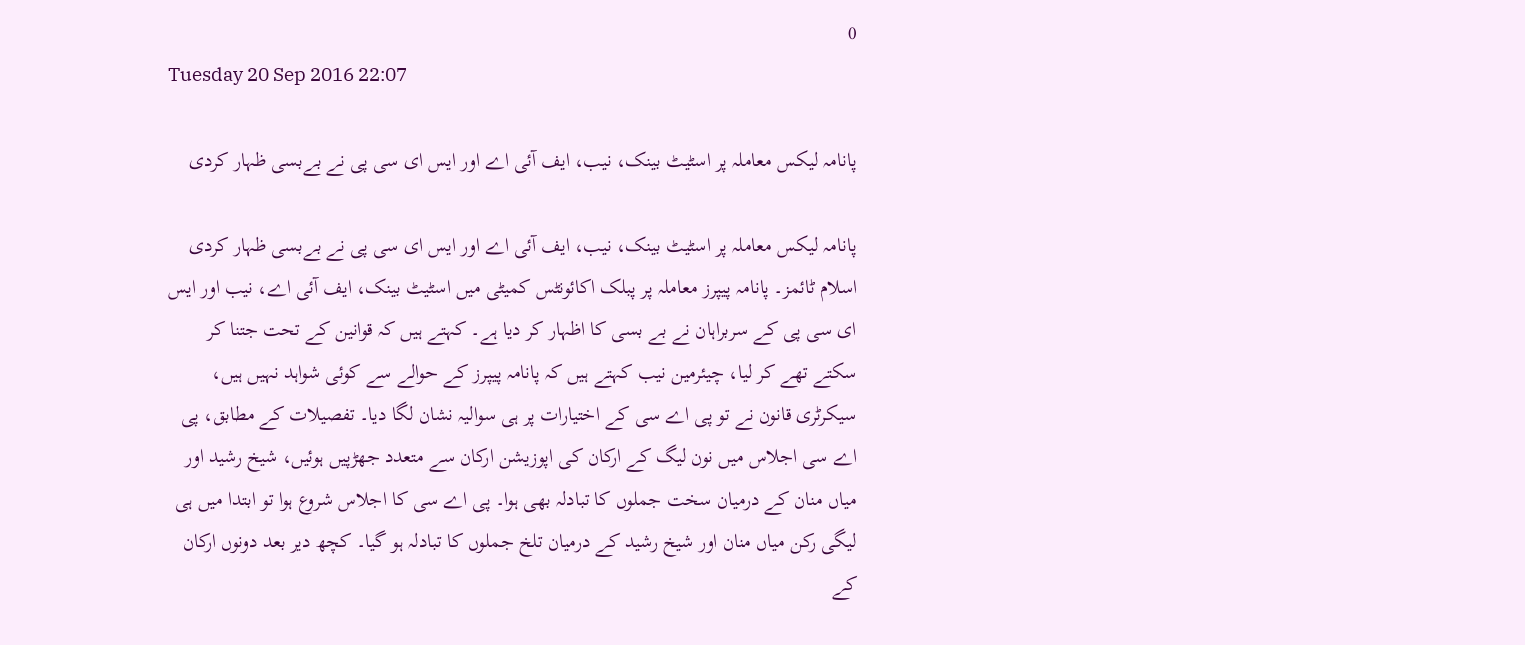0
Tuesday 20 Sep 2016 22:07

پانامہ لیکس معاملہ پر اسٹیٹ بینک، نیب، ایف آئی اے اور ایس ای سی پی نے بےبسی ظہار کردی

پانامہ لیکس معاملہ پر اسٹیٹ بینک، نیب، ایف آئی اے اور ایس ای سی پی نے بےبسی ظہار کردی
اسلام ٹائمز۔ پانامہ پیپرز معاملہ پر پبلک اکائونٹس کمیٹی میں اسٹیٹ بینک، ایف آئی اے، نیب اور ایس ای سی پی کے سربراہان نے بے بسی کا اظہار کر دیا ہے۔ کہتے ہیں کہ قوانین کے تحت جتنا کر سکتے تھے کر لیا، چیئرمین نیب کہتے ہیں کہ پانامہ پیپرز کے حوالے سے کوئی شواہد نہیں ہیں، سیکرٹری قانون نے تو پی اے سی کے اختیارات پر ہی سوالیہ نشان لگا دیا۔ تفصیلات کے مطابق، پی اے سی اجلاس میں نون لیگ کے ارکان کی اپوزیشن ارکان سے متعدد جھڑپیں ہوئیں، شیخ رشید اور میاں منان کے درمیان سخت جملوں کا تبادلہ بھی ہوا۔ پی اے سی کا اجلاس شروع ہوا تو ابتدا میں ہی لیگی رکن میاں منان اور شیخ رشید کے درمیان تلخ جملوں کا تبادلہ ہو گیا۔ کچھ دیر بعد دونوں ارکان کے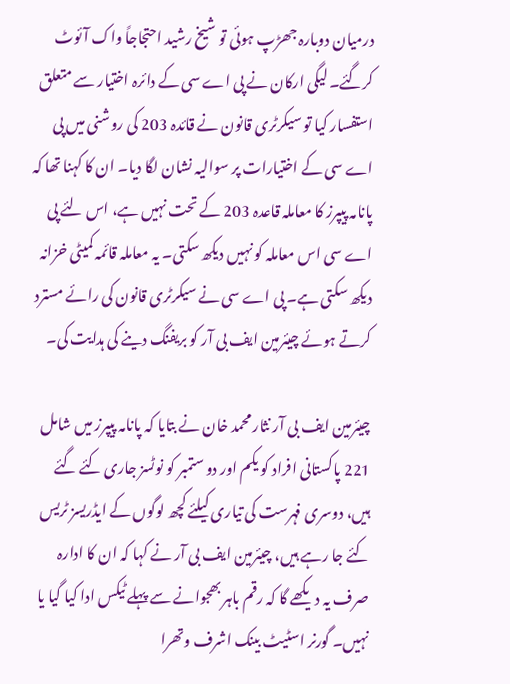درمیان دوبارہ جھڑپ ہوئی تو شیخ رشید احتجاجاً واک آئوٹ کرگئے۔ لیگی ارکان نے پی اے سی کے دائرہ اختیار سے متعلق استفسار کیا تو سیکرٹری قانون نے قائدہ 203 کی روشنی میں پی اے سی کے اختیارات پر سوالیہ نشان لگا دیا۔ ان کا کہنا تھا کہ پانامہ پیپرز کا معاملہ قاعدہ 203 کے تحت نہیں ہے، اس لئے پی اے سی اس معاملہ کو نہیں دیکھ سکتی۔ یہ معاملہ قائمہ کمیٹی خزانہ دیکھ سکتی ہے۔ پی اے سی نے سیکرٹری قانون کی رائے مسترد کرتے ہوئے چیئرمین ایف بی آر کو بریفنگ دینے کی ہدایت کی۔

چیئرمین ایف بی آر نثار محمد خان نے بتایا کہ پانامہ پیپرز میں شامل 221 پاکستانی افراد کو یکم اور دو ستمبر کو نوٹسز جاری کئے گئے ہیں، دوسری فہرست کی تیاری کیلئے کچھ لوگوں کے ایڈریسز ٹریس کئے جا رہے ہیں، چیئرمین ایف بی آر نے کہا کہ ان کا ادارہ صرف یہ دیکھے گا کہ رقم باہر بھجوانے سے پہلے ٹیکس ادا کیا گیا یا نہیں۔ گورنر اسٹیٹ بینک اشرف وتھرا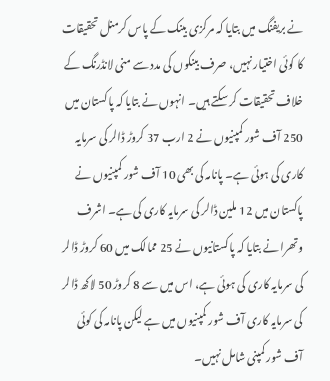نے بریفنگ میں بتایا کہ مرکزی بینک کے پاس کرمنل تحقیقات کا کوئی اختیار نہیں، صرف بینکوں کی مدد سے منی لانڈرنگ کے خلاف تحقیقات کر سکتے ہیں۔ انہوں نے بتایا کہ پاکستان میں 250 آف شور کمپنیوں نے 2 ارب 37 کروڑ ڈالر کی سرمایہ کاری کی ہوئی ہے۔ پانامہ کی بھی 10 آف شور کمپنیوں نے پاکستان میں 12 ملین ڈالر کی سرمایہ کاری کی ہے۔ اشرف وتھرا نے بتایا کہ پاکستانیوں نے 25 ممالک میں 60 کروڑ ڈالر کی سرمایہ کاری کی ہوئی ہے، اس میں سے 8 کروڑ 50 لاکھ ڈالر کی سرمایہ کاری آف شور کمپنیوں میں ہے لیکن پانامہ کی کوئی آف شور کمپنی شامل نہیں۔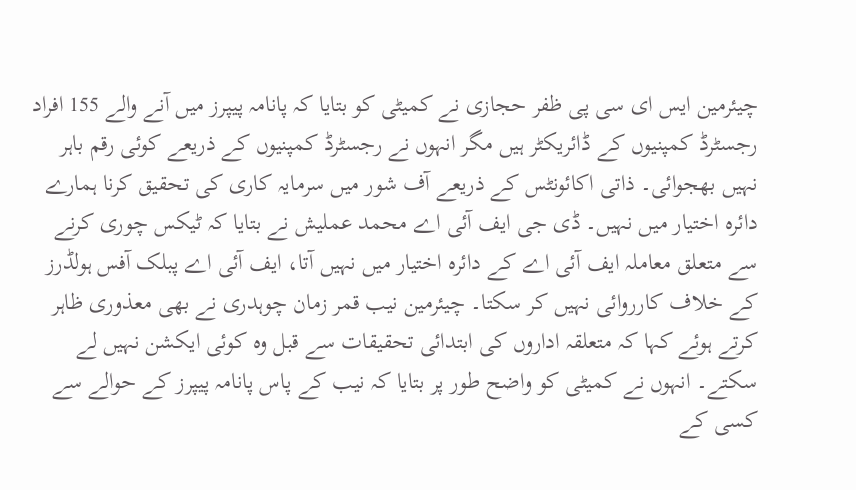چیئرمین ایس ای سی پی ظفر حجازی نے کمیٹی کو بتایا کہ پانامہ پیپرز میں آنے والے 155 افراد رجسٹرڈ کمپنیوں کے ڈائریکٹر ہیں مگر انہوں نے رجسٹرڈ کمپنیوں کے ذریعے کوئی رقم باہر نہیں بھجوائی۔ ذاتی اکائونٹس کے ذریعے آف شور میں سرمایہ کاری کی تحقیق کرنا ہمارے دائرہ اختیار میں نہیں۔ ڈی جی ایف آئی اے محمد عملیش نے بتایا کہ ٹیکس چوری کرنے سے متعلق معاملہ ایف آئی اے کے دائرہ اختیار میں نہیں آتا، ایف آئی اے پبلک آفس ہولڈرز کے خلاف کارروائی نہیں کر سکتا۔ چیئرمین نیب قمر زمان چوہدری نے بھی معذوری ظاہر کرتے ہوئے کہا کہ متعلقہ اداروں کی ابتدائی تحقیقات سے قبل وہ کوئی ایکشن نہیں لے سکتے۔ انہوں نے کمیٹی کو واضح طور پر بتایا کہ نیب کے پاس پانامہ پیپرز کے حوالے سے کسی کے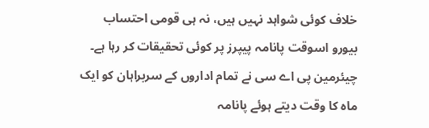خلاف کوئی شواہد نہیں ہیں، نہ ہی قومی احتساب بیورو اسوقت پانامہ پیپرز پر کوئی تحقیقات کر رہا ہے۔ چیئرمین پی اے سی نے تمام اداروں کے سربراہان کو ایک ماہ کا وقت دیتے ہوئے پانامہ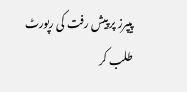پیپرز پر پیش رفت کی رپورٹ طلب کر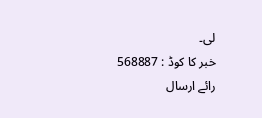لی۔
خبر کا کوڈ : 568887
رائے ارسال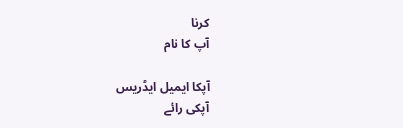کرنا
آپ کا نام

آپکا ایمیل ایڈریس
آپکی رائے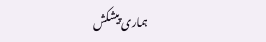ہماری پیشکش